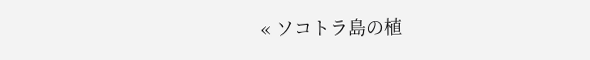« ソコトラ島の植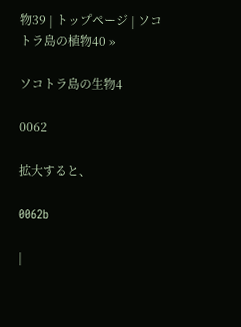物39 | トップページ | ソコトラ島の植物40 »

ソコトラ島の生物4

0062

拡大すると、

0062b

|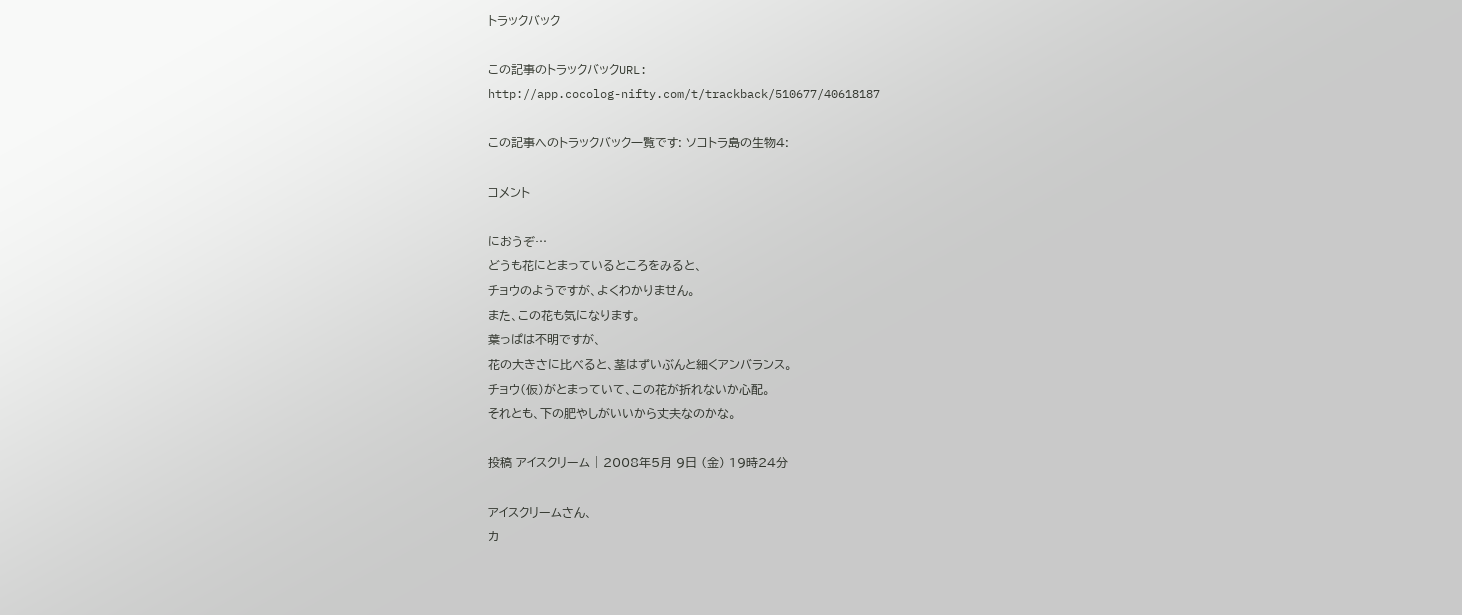トラックバック

この記事のトラックバックURL:
http://app.cocolog-nifty.com/t/trackback/510677/40618187

この記事へのトラックバック一覧です: ソコトラ島の生物4:

コメント

におうぞ…
どうも花にとまっているところをみると、
チョウのようですが、よくわかりません。
また、この花も気になります。
葉っぱは不明ですが、
花の大きさに比べると、茎はずいぶんと細くアンバランス。
チョウ(仮)がとまっていて、この花が折れないか心配。
それとも、下の肥やしがいいから丈夫なのかな。

投稿 アイスクリーム | 2008年5月 9日 (金) 19時24分

アイスクリームさん、
カ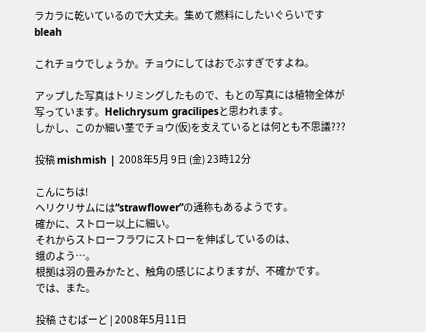ラカラに乾いているので大丈夫。集めて燃料にしたいぐらいですbleah

これチョウでしょうか。チョウにしてはおでぶすぎですよね。

アップした写真はトリミングしたもので、もとの写真には植物全体が写っています。Helichrysum gracilipesと思われます。
しかし、このか細い茎でチョウ(仮)を支えているとは何とも不思議???

投稿 mishmish | 2008年5月 9日 (金) 23時12分

こんにちは!
ヘリクリサムには“strawflower”の通称もあるようです。
確かに、ストロー以上に細い。
それからストローフラワにストローを伸ばしているのは、
蛾のよう…。
根拠は羽の畳みかたと、触角の感じによりますが、不確かです。
では、また。

投稿 さむばーど | 2008年5月11日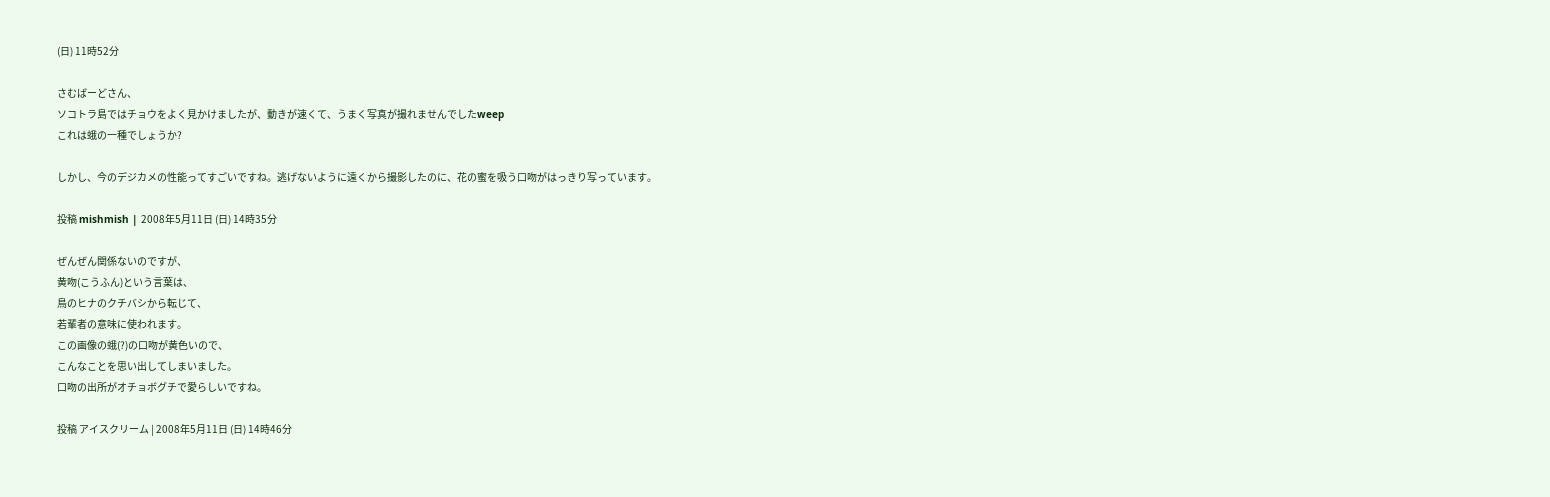(日) 11時52分

さむばーどさん、
ソコトラ島ではチョウをよく見かけましたが、動きが速くて、うまく写真が撮れませんでしたweep
これは蛾の一種でしょうか?

しかし、今のデジカメの性能ってすごいですね。逃げないように遠くから撮影したのに、花の蜜を吸う口吻がはっきり写っています。

投稿 mishmish | 2008年5月11日 (日) 14時35分

ぜんぜん関係ないのですが、
黄吻(こうふん)という言葉は、
鳥のヒナのクチバシから転じて、
若輩者の意味に使われます。
この画像の蛾(?)の口吻が黄色いので、
こんなことを思い出してしまいました。
口吻の出所がオチョボグチで愛らしいですね。

投稿 アイスクリーム | 2008年5月11日 (日) 14時46分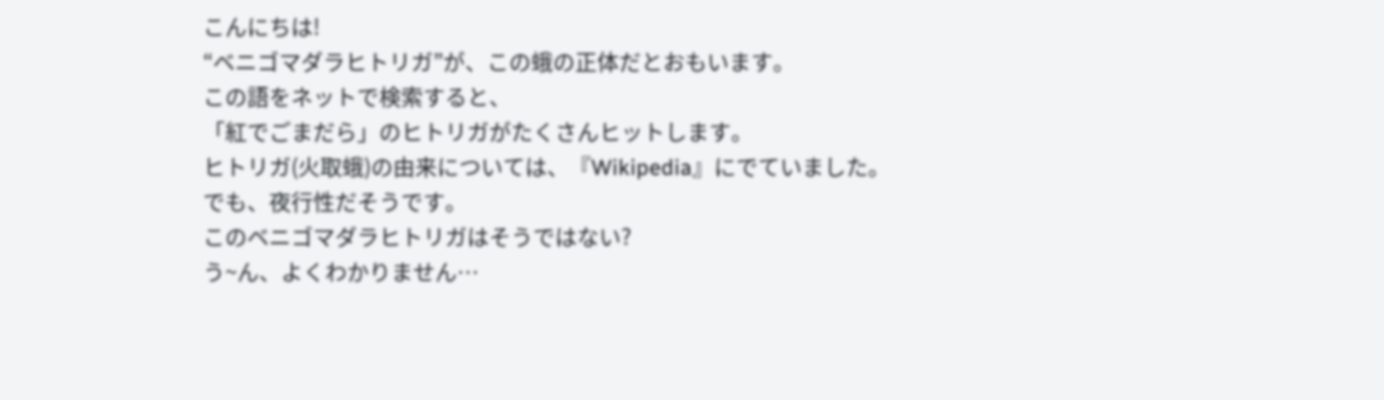こんにちは!
“ベニゴマダラヒトリガ”が、この蛾の正体だとおもいます。
この語をネットで検索すると、
「紅でごまだら」のヒトリガがたくさんヒットします。
ヒトリガ(火取蛾)の由来については、『Wikipedia』にでていました。
でも、夜行性だそうです。
このベニゴマダラヒトリガはそうではない?
う~ん、よくわかりません…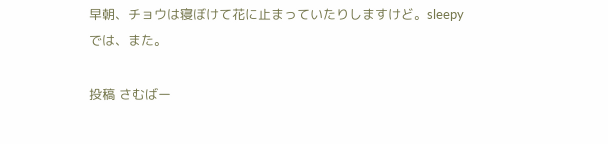早朝、チョウは寝ぼけて花に止まっていたりしますけど。sleepy
では、また。

投稿 さむばー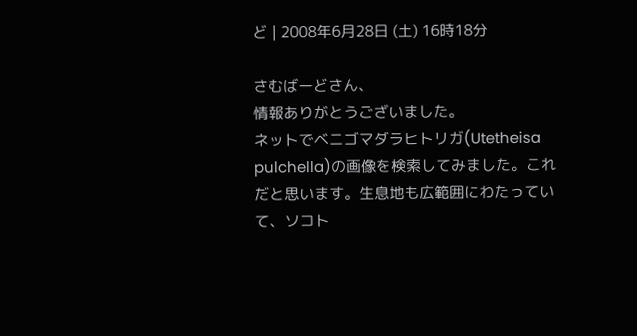ど | 2008年6月28日 (土) 16時18分

さむばーどさん、
情報ありがとうございました。
ネットでベニゴマダラヒトリガ(Utetheisa pulchella)の画像を検索してみました。これだと思います。生息地も広範囲にわたっていて、ソコト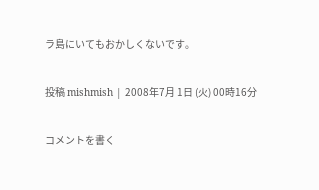ラ島にいてもおかしくないです。

投稿 mishmish | 2008年7月 1日 (火) 00時16分

コメントを書く